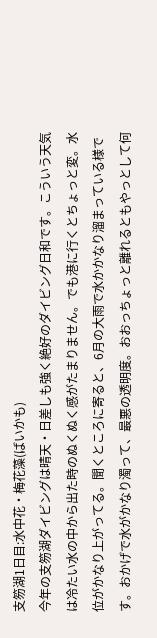支笏湖1日目:水中花・梅花藻(ばいかも)
今年の支笏湖ダイビングは晴天・日差しも強く絶好のダイビング日和です。こういう天気は冷たい水の中から出た時のぬくぬく感がたまりません。でも港に行くとちょっと変。水位がかなり上がってる。聞くところに寄ると、6月の大雨で水かかなり溜まっている様です。おかげで水がかなり濁って、最悪の透明度。おおっちょっと離れるともやっとして何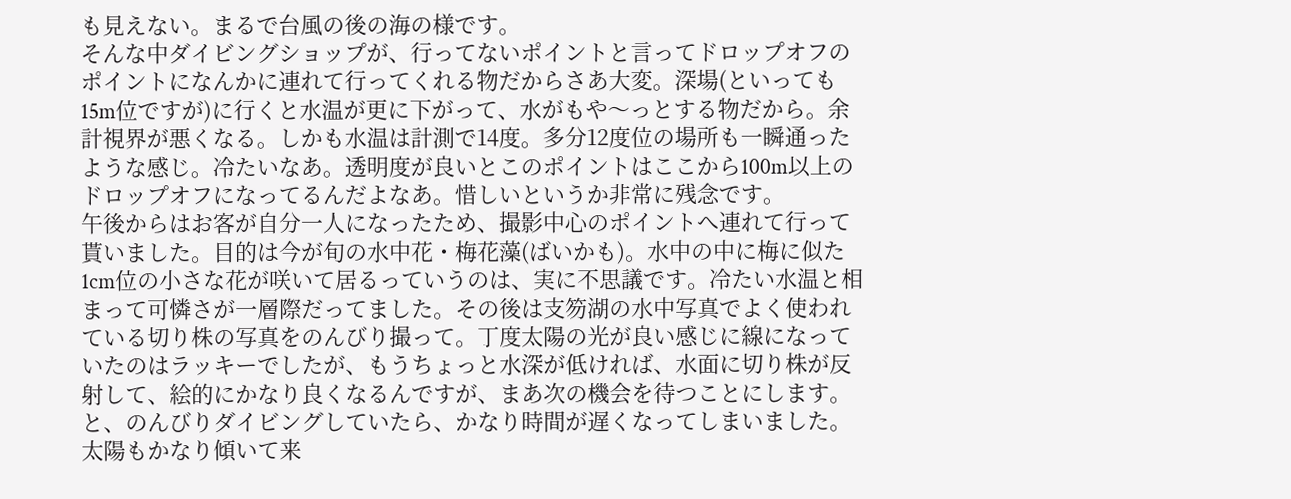も見えない。まるで台風の後の海の様です。
そんな中ダイビングショップが、行ってないポイントと言ってドロップオフのポイントになんかに連れて行ってくれる物だからさあ大変。深場(といっても15m位ですが)に行くと水温が更に下がって、水がもや〜っとする物だから。余計視界が悪くなる。しかも水温は計測で14度。多分12度位の場所も一瞬通ったような感じ。冷たいなあ。透明度が良いとこのポイントはここから100m以上のドロップオフになってるんだよなあ。惜しいというか非常に残念です。
午後からはお客が自分一人になったため、撮影中心のポイントへ連れて行って貰いました。目的は今が旬の水中花・梅花藻(ばいかも)。水中の中に梅に似た1cm位の小さな花が咲いて居るっていうのは、実に不思議です。冷たい水温と相まって可憐さが一層際だってました。その後は支笏湖の水中写真でよく使われている切り株の写真をのんびり撮って。丁度太陽の光が良い感じに線になっていたのはラッキーでしたが、もうちょっと水深が低ければ、水面に切り株が反射して、絵的にかなり良くなるんですが、まあ次の機会を待つことにします。
と、のんびりダイビングしていたら、かなり時間が遅くなってしまいました。太陽もかなり傾いて来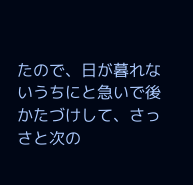たので、日が暮れないうちにと急いで後かたづけして、さっさと次の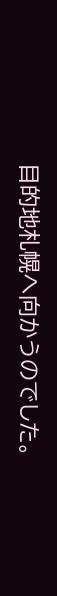目的地札幌へ向かうのでした。